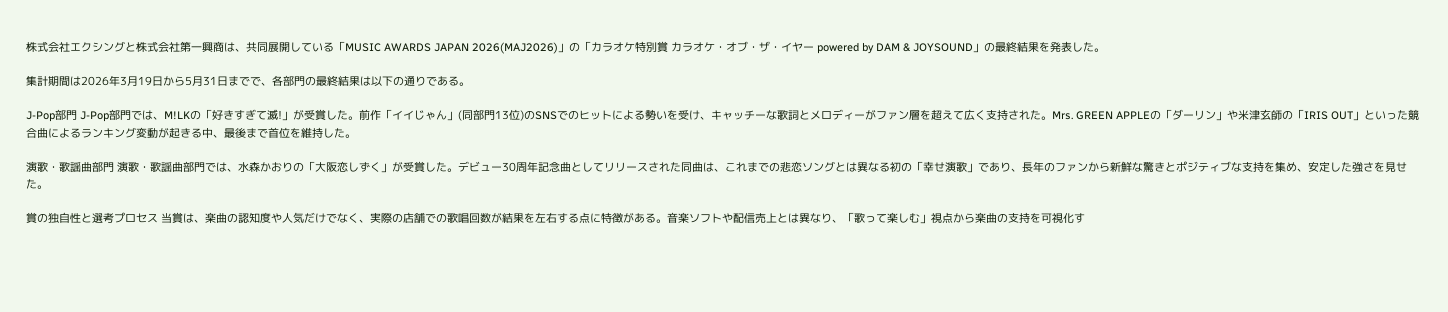株式会社エクシングと株式会社第一興商は、共同展開している「MUSIC AWARDS JAPAN 2026(MAJ2026)」の「カラオケ特別賞 カラオケ・オブ・ザ・イヤー powered by DAM & JOYSOUND」の最終結果を発表した。

集計期間は2026年3月19日から5月31日までで、各部門の最終結果は以下の通りである。

J-Pop部門 J-Pop部門では、M!LKの「好きすぎて滅!」が受賞した。前作「イイじゃん」(同部門13位)のSNSでのヒットによる勢いを受け、キャッチーな歌詞とメロディーがファン層を超えて広く支持された。Mrs. GREEN APPLEの「ダーリン」や米津玄師の「IRIS OUT」といった競合曲によるランキング変動が起きる中、最後まで首位を維持した。

演歌・歌謡曲部門 演歌・歌謡曲部門では、水森かおりの「大阪恋しずく」が受賞した。デビュー30周年記念曲としてリリースされた同曲は、これまでの悲恋ソングとは異なる初の「幸せ演歌」であり、長年のファンから新鮮な驚きとポジティブな支持を集め、安定した強さを見せた。

賞の独自性と選考プロセス 当賞は、楽曲の認知度や人気だけでなく、実際の店舗での歌唱回数が結果を左右する点に特徴がある。音楽ソフトや配信売上とは異なり、「歌って楽しむ」視点から楽曲の支持を可視化す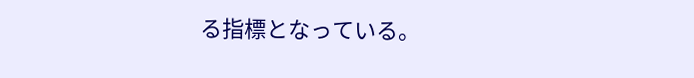る指標となっている。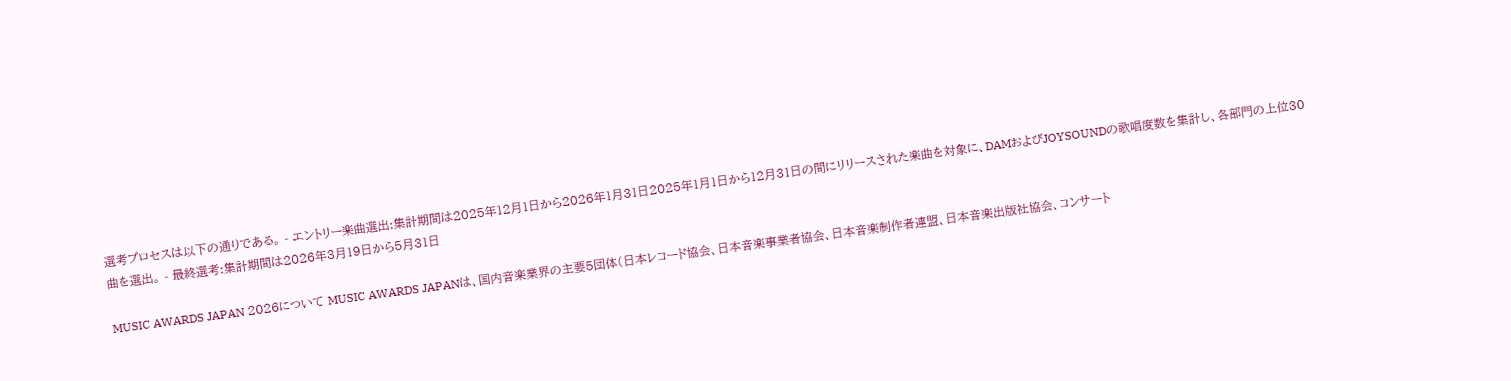選考プロセスは以下の通りである。 - エントリー楽曲選出:集計期間は2025年12月1日から2026年1月31日2025年1月1日から12月31日の間にリリースされた楽曲を対象に、DAMおよびJOYSOUNDの歌唱度数を集計し、各部門の上位30曲を選出。 - 最終選考:集計期間は2026年3月19日から5月31日

MUSIC AWARDS JAPAN 2026について MUSIC AWARDS JAPANは、国内音楽業界の主要5団体(日本レコード協会、日本音楽事業者協会、日本音楽制作者連盟、日本音楽出版社協会、コンサート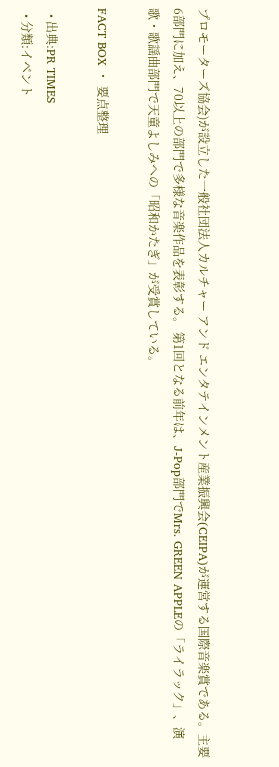プロモーターズ協会)が設立した一般社団法人カルチャー アンド エンタテインメント産業振興会(CEIPA)が運営する国際音楽賞である。主要6部門に加え、70以上の部門で多様な音楽作品を表彰する。 第1回となる前年は、J-Pop部門でMrs. GREEN APPLEの「ライラック」、演歌・歌謡曲部門で天童よしみへの「昭和かたぎ」が受賞している。

FACT BOX ・ 要点整理

  • 出典:PR TIMES
  • 分類:イベント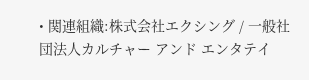• 関連組織:株式会社エクシング / 一般社団法人カルチャー アンド エンタテイ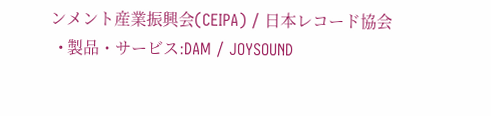ンメント産業振興会(CEIPA) / 日本レコード協会
  • 製品・サービス:DAM / JOYSOUND